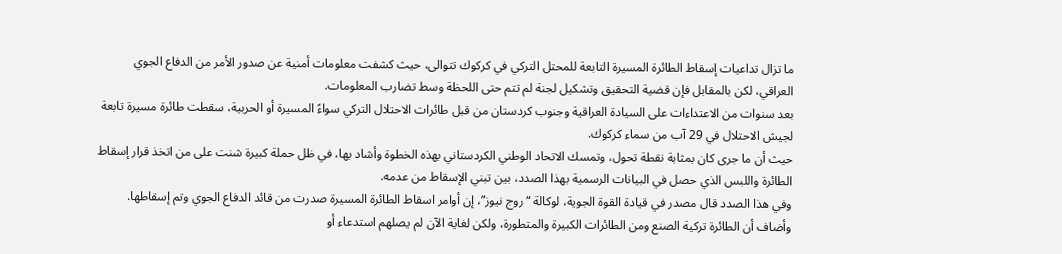ما تزال تداعيات إسقاط الطائرة المسيرة التابعة للمحتل التركي في كركوك تتوالى، حيث كشفت معلومات أمنية عن صدور الأمر من الدفاع الجوي العراقي، لكن بالمقابل فإن قضية التحقيق وتشكيل لجنة لم تتم حتى اللحظة وسط تضارب المعلومات.
بعد سنوات من الاعتداءات على السيادة العراقية وجنوب كردستان من قبل طائرات الاحتلال التركي سواءً المسيرة أو الحربية، سقطت طائرة مسيرة تابعة لجيش الاحتلال في 29 آب من سماء كركوك.
حيث أن ما جرى كان بمثابة نقطة تحول، وتمسك الاتحاد الوطني الكردستاني بهذه الخطوة وأشاد بها، في ظل حملة كبيرة شنت على من اتخذ قرار إسقاط الطائرة واللبس الذي حصل في البيانات الرسمية بهذا الصدد، بين تبني الإسقاط من عدمه.
وفي هذا الصدد قال مصدر في قيادة القوة الجوية، لوكالة “روج نيوز”، إن أوامر اسقاط الطائرة المسيرة صدرت من قائد الدفاع الجوي وتم إسقاطها.
وأضاف أن الطائرة تركية الصنع ومن الطائرات الكبيرة والمتطورة، ولكن لغاية الآن لم يصلهم استدعاء أو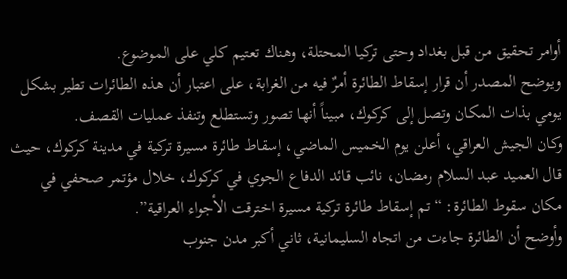أوامر تحقيق من قبل بغداد وحتى تركيا المحتلة، وهناك تعتيم كلي على الموضوع.
ويوضح المصدر أن قرار إسقاط الطائرة أمرٌ فيه من الغرابة، على اعتبار أن هذه الطائرات تطير بشكل يومي بذات المكان وتصل إلى كركوك، مبيناً أنها تصور وتستطلع وتنفذ عمليات القصف.
وكان الجيش العراقي، أعلن يوم الخميس الماضي، إسقاط طائرة مسيرة تركية في مدينة كركوك، حيث قال العميد عبد السلام رمضان، نائب قائد الدفاع الجوي في كركوك، خلال مؤتمر صحفي في مكان سقوط الطائرة: “تم إسقاط طائرة تركية مسيرة اخترقت الأجواء العراقية”.
وأوضح أن الطائرة جاءت من اتجاه السليمانية، ثاني أكبر مدن جنوب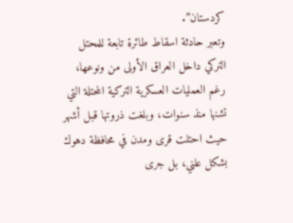كردستان”.
وتعبر حادثة اسقاط طائرة تابعة للمحتل التركي داخل العراق الأولى من ونوعها، رغم العمليات العسكرية التركية المحتلة التي تشنها منذ سنوات، وبلغت ذروتها قبل أشهر حيث احتلت قرى ومدن في محافظة دهوك بشكل علني، بل جرى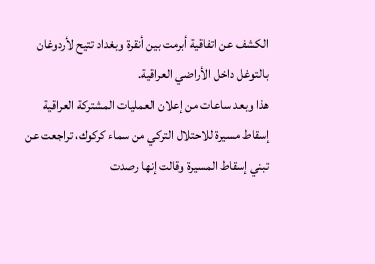الكشف عن اتفاقية أبرمت بين أنقرة وبغداد تتيح لأردوغان بالتوغل داخل الأراضي العراقية.
هذا وبعد ساعات من إعلان العمليات المشتركة العراقية إسقاط مسيرة للاحتلال التركي من سماء كركوك، تراجعت عن تبني إسقاط المسيرة وقالت إنها رصدت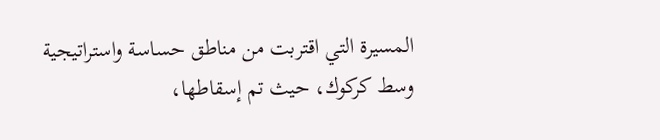المسيرة التي اقتربت من مناطق حساسة واستراتيجية وسط كركوك، حيث تم إسقاطها،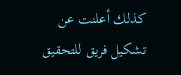كذلك أعلنت عن تشكيل فريق للتحقيق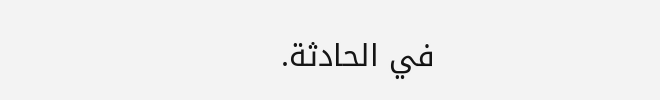في الحادثة.